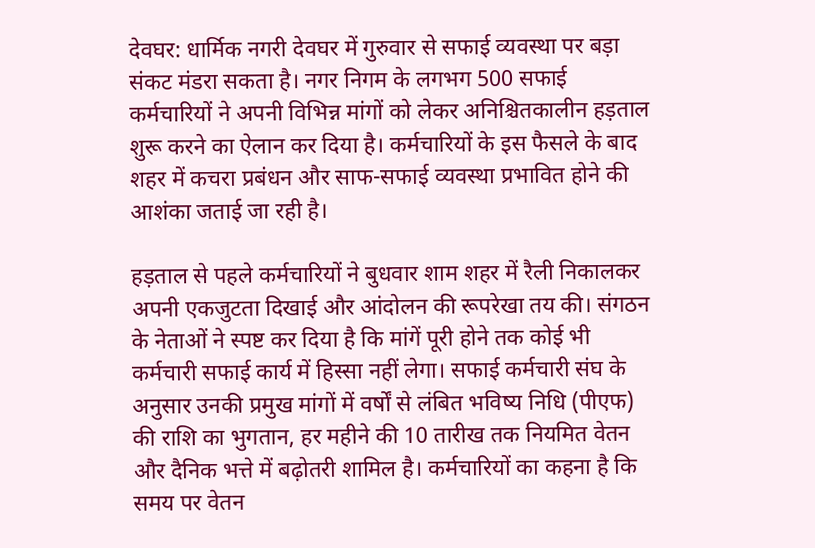देवघर: धार्मिक नगरी देवघर में गुरुवार से सफाई व्यवस्था पर बड़ा संकट मंडरा सकता है। नगर निगम के लगभग 500 सफाई कर्मचारियों ने अपनी विभिन्न मांगों को लेकर अनिश्चितकालीन हड़ताल शुरू करने का ऐलान कर दिया है। कर्मचारियों के इस फैसले के बाद शहर में कचरा प्रबंधन और साफ-सफाई व्यवस्था प्रभावित होने की आशंका जताई जा रही है।

हड़ताल से पहले कर्मचारियों ने बुधवार शाम शहर में रैली निकालकर अपनी एकजुटता दिखाई और आंदोलन की रूपरेखा तय की। संगठन के नेताओं ने स्पष्ट कर दिया है कि मांगें पूरी होने तक कोई भी कर्मचारी सफाई कार्य में हिस्सा नहीं लेगा। सफाई कर्मचारी संघ के अनुसार उनकी प्रमुख मांगों में वर्षों से लंबित भविष्य निधि (पीएफ) की राशि का भुगतान, हर महीने की 10 तारीख तक नियमित वेतन और दैनिक भत्ते में बढ़ोतरी शामिल है। कर्मचारियों का कहना है कि समय पर वेतन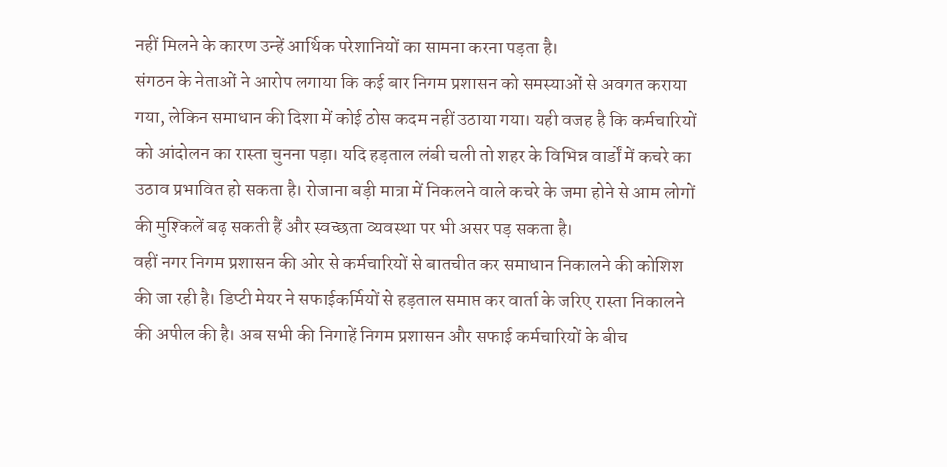नहीं मिलने के कारण उन्हें आर्थिक परेशानियों का सामना करना पड़ता है।
संगठन के नेताओं ने आरोप लगाया कि कई बार निगम प्रशासन को समस्याओं से अवगत कराया गया, लेकिन समाधान की दिशा में कोई ठोस कदम नहीं उठाया गया। यही वजह है कि कर्मचारियों को आंदोलन का रास्ता चुनना पड़ा। यदि हड़ताल लंबी चली तो शहर के विभिन्न वार्डों में कचरे का उठाव प्रभावित हो सकता है। रोजाना बड़ी मात्रा में निकलने वाले कचरे के जमा होने से आम लोगों की मुश्किलें बढ़ सकती हैं और स्वच्छता व्यवस्था पर भी असर पड़ सकता है।
वहीं नगर निगम प्रशासन की ओर से कर्मचारियों से बातचीत कर समाधान निकालने की कोशिश की जा रही है। डिप्टी मेयर ने सफाईकर्मियों से हड़ताल समाप्त कर वार्ता के जरिए रास्ता निकालने की अपील की है। अब सभी की निगाहें निगम प्रशासन और सफाई कर्मचारियों के बीच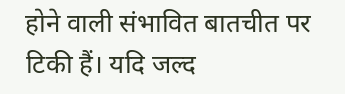होने वाली संभावित बातचीत पर टिकी हैं। यदि जल्द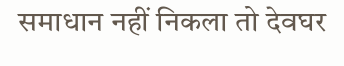समाधान नहीं निकला तो देवघर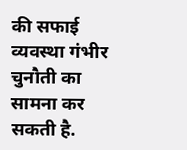की सफाई व्यवस्था गंभीर चुनौती का सामना कर सकती है.